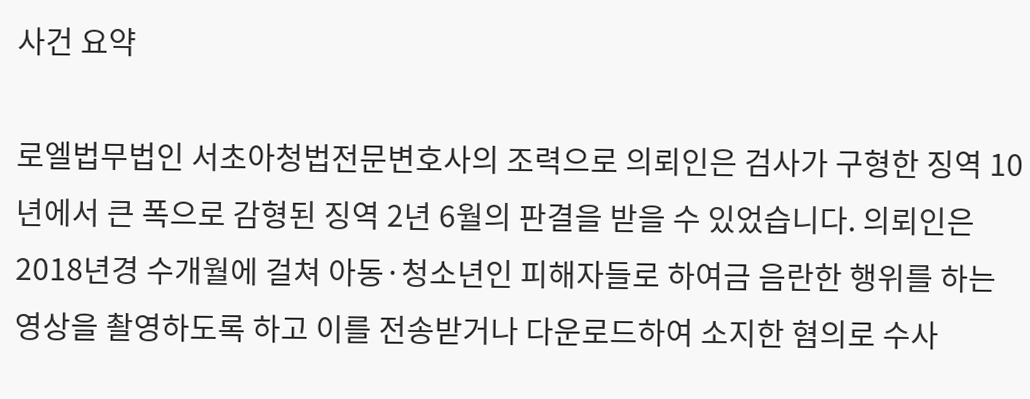사건 요약

로엘법무법인 서초아청법전문변호사의 조력으로 의뢰인은 검사가 구형한 징역 10년에서 큰 폭으로 감형된 징역 2년 6월의 판결을 받을 수 있었습니다. 의뢰인은 2018년경 수개월에 걸쳐 아동·청소년인 피해자들로 하여금 음란한 행위를 하는 영상을 촬영하도록 하고 이를 전송받거나 다운로드하여 소지한 혐의로 수사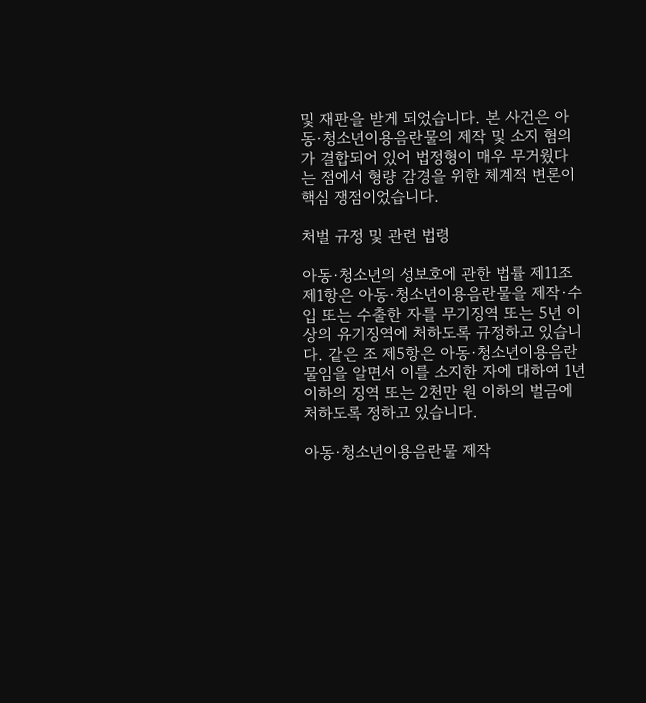및 재판을 받게 되었습니다. 본 사건은 아동·청소년이용음란물의 제작 및 소지 혐의가 결합되어 있어 법정형이 매우 무거웠다는 점에서 형량 감경을 위한 체계적 변론이 핵심 쟁점이었습니다.

처벌 규정 및 관련 법령

아동·청소년의 성보호에 관한 법률 제11조 제1항은 아동·청소년이용음란물을 제작·수입 또는 수출한 자를 무기징역 또는 5년 이상의 유기징역에 처하도록 규정하고 있습니다. 같은 조 제5항은 아동·청소년이용음란물임을 알면서 이를 소지한 자에 대하여 1년 이하의 징역 또는 2천만 원 이하의 벌금에 처하도록 정하고 있습니다.

아동·청소년이용음란물 제작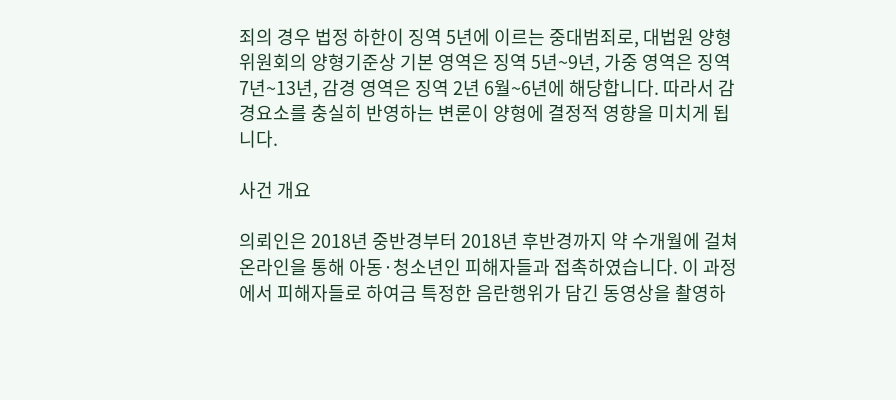죄의 경우 법정 하한이 징역 5년에 이르는 중대범죄로, 대법원 양형위원회의 양형기준상 기본 영역은 징역 5년~9년, 가중 영역은 징역 7년~13년, 감경 영역은 징역 2년 6월~6년에 해당합니다. 따라서 감경요소를 충실히 반영하는 변론이 양형에 결정적 영향을 미치게 됩니다.

사건 개요

의뢰인은 2018년 중반경부터 2018년 후반경까지 약 수개월에 걸쳐 온라인을 통해 아동·청소년인 피해자들과 접촉하였습니다. 이 과정에서 피해자들로 하여금 특정한 음란행위가 담긴 동영상을 촬영하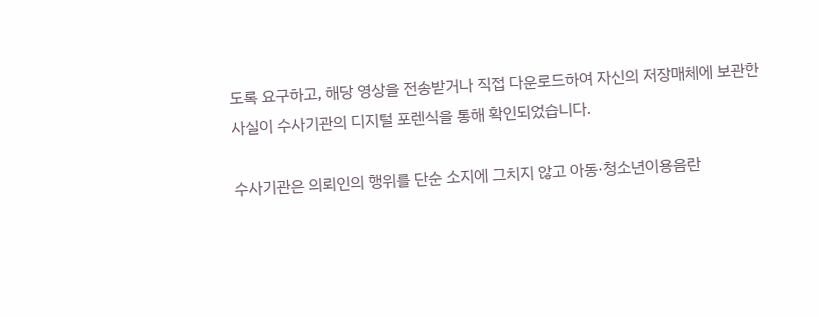도록 요구하고, 해당 영상을 전송받거나 직접 다운로드하여 자신의 저장매체에 보관한 사실이 수사기관의 디지털 포렌식을 통해 확인되었습니다.

수사기관은 의뢰인의 행위를 단순 소지에 그치지 않고 아동·청소년이용음란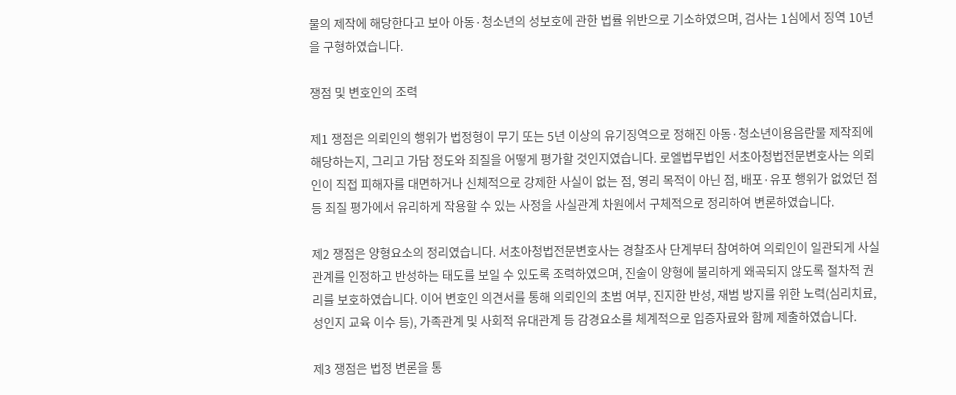물의 제작에 해당한다고 보아 아동·청소년의 성보호에 관한 법률 위반으로 기소하였으며, 검사는 1심에서 징역 10년을 구형하였습니다.

쟁점 및 변호인의 조력

제1 쟁점은 의뢰인의 행위가 법정형이 무기 또는 5년 이상의 유기징역으로 정해진 아동·청소년이용음란물 제작죄에 해당하는지, 그리고 가담 정도와 죄질을 어떻게 평가할 것인지였습니다. 로엘법무법인 서초아청법전문변호사는 의뢰인이 직접 피해자를 대면하거나 신체적으로 강제한 사실이 없는 점, 영리 목적이 아닌 점, 배포·유포 행위가 없었던 점 등 죄질 평가에서 유리하게 작용할 수 있는 사정을 사실관계 차원에서 구체적으로 정리하여 변론하였습니다.

제2 쟁점은 양형요소의 정리였습니다. 서초아청법전문변호사는 경찰조사 단계부터 참여하여 의뢰인이 일관되게 사실관계를 인정하고 반성하는 태도를 보일 수 있도록 조력하였으며, 진술이 양형에 불리하게 왜곡되지 않도록 절차적 권리를 보호하였습니다. 이어 변호인 의견서를 통해 의뢰인의 초범 여부, 진지한 반성, 재범 방지를 위한 노력(심리치료, 성인지 교육 이수 등), 가족관계 및 사회적 유대관계 등 감경요소를 체계적으로 입증자료와 함께 제출하였습니다.

제3 쟁점은 법정 변론을 통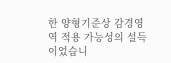한 양형기준상 감경영역 적용 가능성의 설득이었습니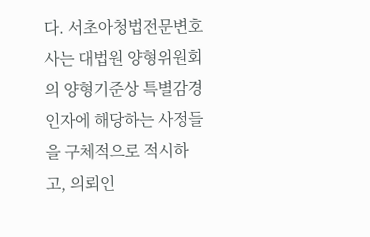다. 서초아청법전문변호사는 대법원 양형위원회의 양형기준상 특별감경인자에 해당하는 사정들을 구체적으로 적시하고, 의뢰인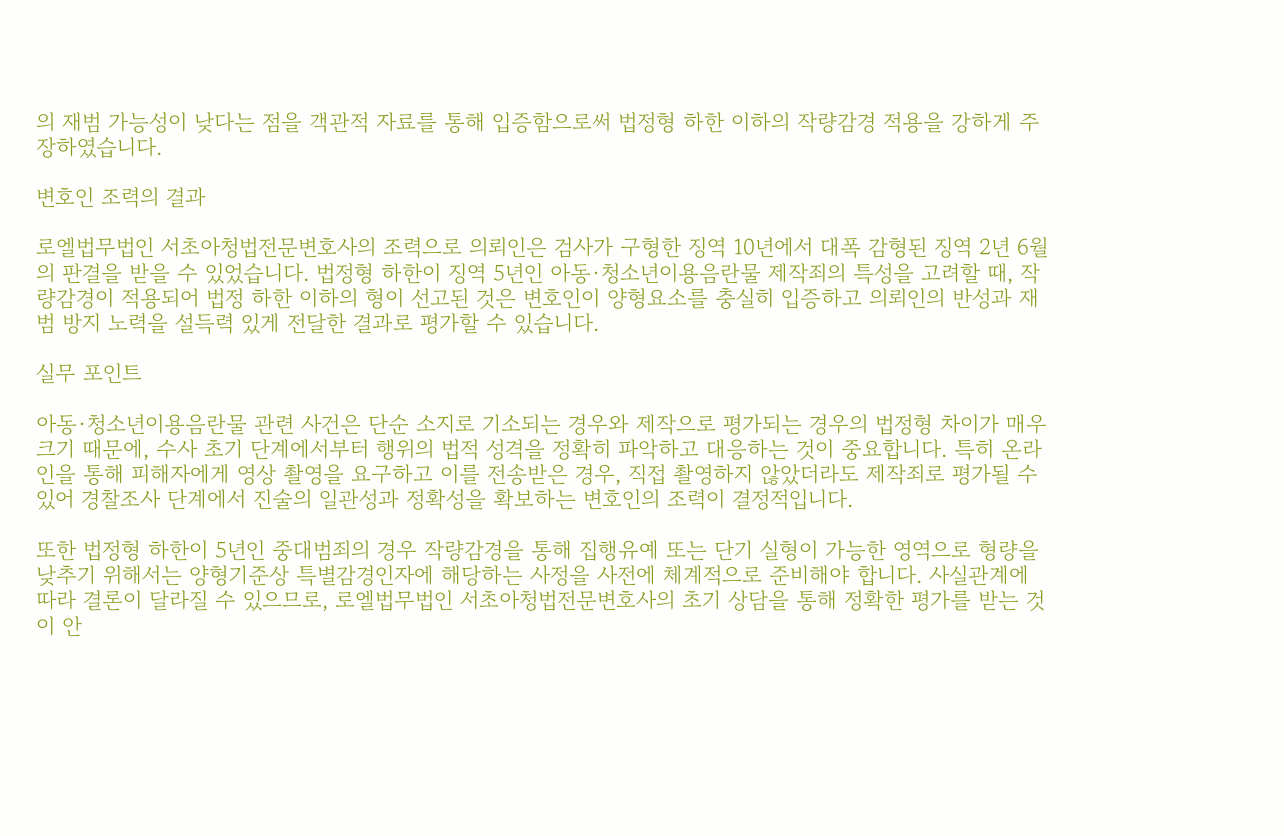의 재범 가능성이 낮다는 점을 객관적 자료를 통해 입증함으로써 법정형 하한 이하의 작량감경 적용을 강하게 주장하였습니다.

변호인 조력의 결과

로엘법무법인 서초아청법전문변호사의 조력으로 의뢰인은 검사가 구형한 징역 10년에서 대폭 감형된 징역 2년 6월의 판결을 받을 수 있었습니다. 법정형 하한이 징역 5년인 아동·청소년이용음란물 제작죄의 특성을 고려할 때, 작량감경이 적용되어 법정 하한 이하의 형이 선고된 것은 변호인이 양형요소를 충실히 입증하고 의뢰인의 반성과 재범 방지 노력을 설득력 있게 전달한 결과로 평가할 수 있습니다.

실무 포인트

아동·청소년이용음란물 관련 사건은 단순 소지로 기소되는 경우와 제작으로 평가되는 경우의 법정형 차이가 매우 크기 때문에, 수사 초기 단계에서부터 행위의 법적 성격을 정확히 파악하고 대응하는 것이 중요합니다. 특히 온라인을 통해 피해자에게 영상 촬영을 요구하고 이를 전송받은 경우, 직접 촬영하지 않았더라도 제작죄로 평가될 수 있어 경찰조사 단계에서 진술의 일관성과 정확성을 확보하는 변호인의 조력이 결정적입니다.

또한 법정형 하한이 5년인 중대범죄의 경우 작량감경을 통해 집행유예 또는 단기 실형이 가능한 영역으로 형량을 낮추기 위해서는 양형기준상 특별감경인자에 해당하는 사정을 사전에 체계적으로 준비해야 합니다. 사실관계에 따라 결론이 달라질 수 있으므로, 로엘법무법인 서초아청법전문변호사의 초기 상담을 통해 정확한 평가를 받는 것이 안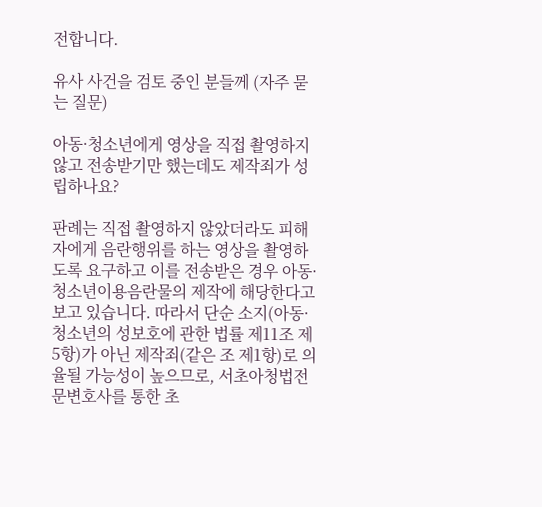전합니다.

유사 사건을 검토 중인 분들께 (자주 묻는 질문)

아동·청소년에게 영상을 직접 촬영하지 않고 전송받기만 했는데도 제작죄가 성립하나요?

판례는 직접 촬영하지 않았더라도 피해자에게 음란행위를 하는 영상을 촬영하도록 요구하고 이를 전송받은 경우 아동·청소년이용음란물의 제작에 해당한다고 보고 있습니다. 따라서 단순 소지(아동·청소년의 성보호에 관한 법률 제11조 제5항)가 아닌 제작죄(같은 조 제1항)로 의율될 가능성이 높으므로, 서초아청법전문변호사를 통한 초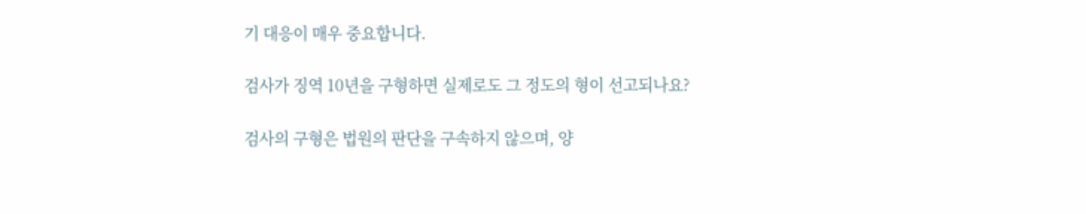기 대응이 매우 중요합니다.

검사가 징역 10년을 구형하면 실제로도 그 정도의 형이 선고되나요?

검사의 구형은 법원의 판단을 구속하지 않으며, 양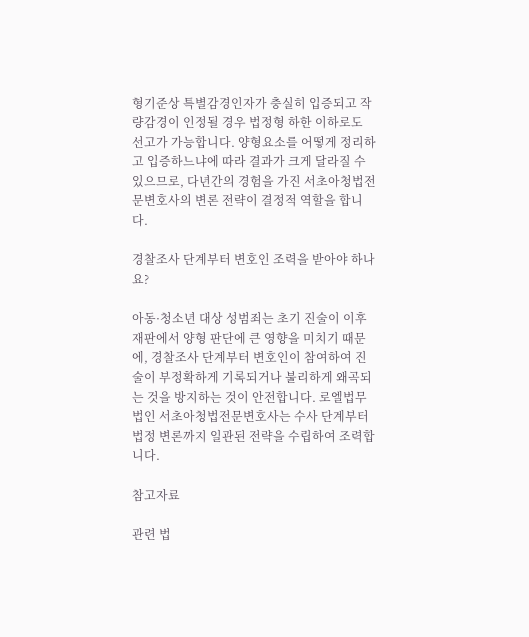형기준상 특별감경인자가 충실히 입증되고 작량감경이 인정될 경우 법정형 하한 이하로도 선고가 가능합니다. 양형요소를 어떻게 정리하고 입증하느냐에 따라 결과가 크게 달라질 수 있으므로, 다년간의 경험을 가진 서초아청법전문변호사의 변론 전략이 결정적 역할을 합니다.

경찰조사 단계부터 변호인 조력을 받아야 하나요?

아동·청소년 대상 성범죄는 초기 진술이 이후 재판에서 양형 판단에 큰 영향을 미치기 때문에, 경찰조사 단계부터 변호인이 참여하여 진술이 부정확하게 기록되거나 불리하게 왜곡되는 것을 방지하는 것이 안전합니다. 로엘법무법인 서초아청법전문변호사는 수사 단계부터 법정 변론까지 일관된 전략을 수립하여 조력합니다.

참고자료

관련 법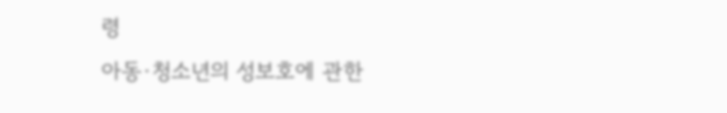령
아동·청소년의 성보호에 관한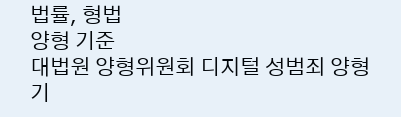법률, 형법
양형 기준
대법원 양형위원회 디지털 성범죄 양형기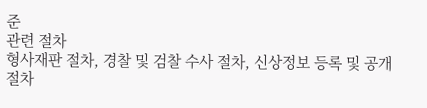준
관련 절차
형사재판 절차, 경찰 및 검찰 수사 절차, 신상정보 등록 및 공개 절차